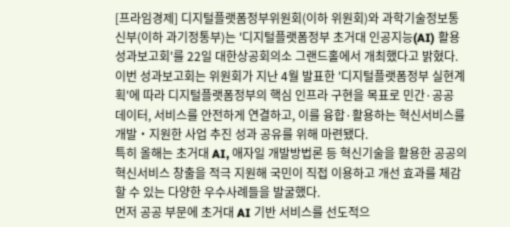[프라임경제] 디지털플랫폼정부위원회(이하 위원회)와 과학기술정보통신부(이하 과기정통부)는 '디지털플랫폼정부 초거대 인공지능(AI) 활용 성과보고회'를 22일 대한상공회의소 그랜드홀에서 개최했다고 밝혔다.
이번 성과보고회는 위원회가 지난 4월 발표한 '디지털플랫폼정부 실현계획'에 따라 디지털플랫폼정부의 핵심 인프라 구현을 목표로 민간·공공 데이터, 서비스를 안전하게 연결하고, 이를 융합·활용하는 혁신서비스를 개발‧지원한 사업 추진 성과 공유를 위해 마련됐다.
특히 올해는 초거대 AI, 애자일 개발방법론 등 혁신기술을 활용한 공공의 혁신서비스 창출을 적극 지원해 국민이 직접 이용하고 개선 효과를 체감할 수 있는 다양한 우수사례들을 발굴했다.
먼저 공공 부문에 초거대 AI 기반 서비스를 선도적으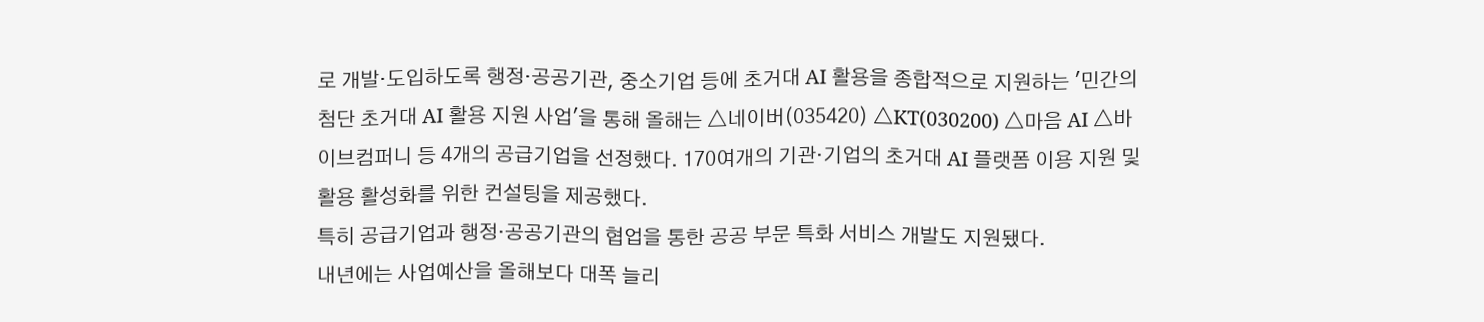로 개발·도입하도록 행정·공공기관, 중소기업 등에 초거대 AI 활용을 종합적으로 지원하는 '민간의 첨단 초거대 AI 활용 지원 사업'을 통해 올해는 △네이버(035420) △KT(030200) △마음 AI △바이브컴퍼니 등 4개의 공급기업을 선정했다. 170여개의 기관·기업의 초거대 AI 플랫폼 이용 지원 및 활용 활성화를 위한 컨설팅을 제공했다.
특히 공급기업과 행정·공공기관의 협업을 통한 공공 부문 특화 서비스 개발도 지원됐다.
내년에는 사업예산을 올해보다 대폭 늘리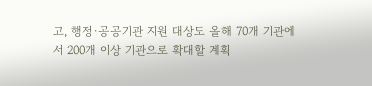고, 행정·공공기관 지원 대상도 올해 70개 기관에서 200개 이상 기관으로 확대할 계획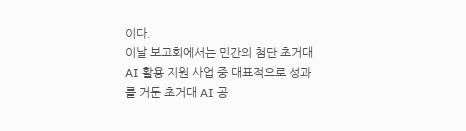이다.
이날 보고회에서는 민간의 첨단 초거대 AI 활용 지원 사업 중 대표적으로 성과를 거둔 초거대 AI 공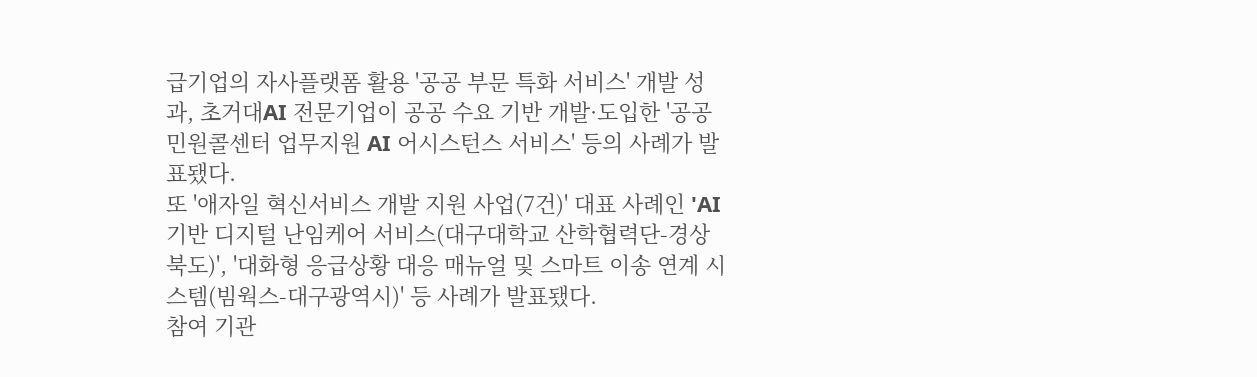급기업의 자사플랫폼 활용 '공공 부문 특화 서비스' 개발 성과, 초거대AI 전문기업이 공공 수요 기반 개발·도입한 '공공 민원콜센터 업무지원 AI 어시스턴스 서비스' 등의 사례가 발표됐다.
또 '애자일 혁신서비스 개발 지원 사업(7건)' 대표 사례인 'AI 기반 디지털 난임케어 서비스(대구대학교 산학협력단-경상북도)', '대화형 응급상황 대응 매뉴얼 및 스마트 이송 연계 시스템(빔웍스-대구광역시)' 등 사례가 발표됐다.
참여 기관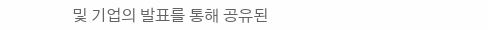및 기업의 발표를 통해 공유된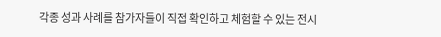각종 성과 사례를 참가자들이 직접 확인하고 체험할 수 있는 전시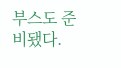부스도 준비됐다.